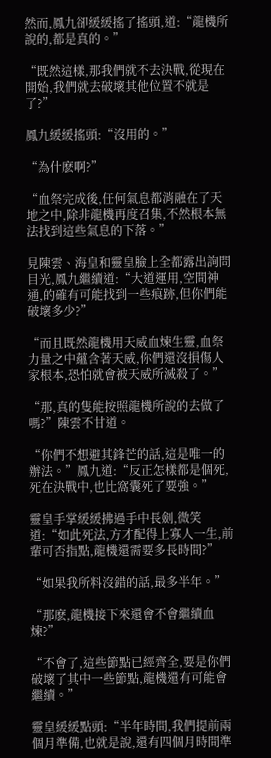然而,鳳九卻緩緩搖了搖頭,道:“龍機所說的,都是真的。”

“既然這樣,那我們就不去決戰,從現在開始,我們就去破壞其他位置不就是了?”

鳳九緩緩搖頭:“沒用的。”

“為什麽啊?”

“血祭完成後,任何氣息都消融在了天地之中,除非龍機再度召集,不然根本無法找到這些氣息的下落。”

見陳雲、海皇和靈皇臉上全都露出詢問目光,鳳九繼續道:“大道運用,空間神通,的確有可能找到一些痕跡,但你們能破壞多少?”

“而且既然龍機用天威血煉生靈,血祭力量之中蘊含著天威,你們還沒損傷人家根本,恐怕就會被天威所滅殺了。”

“那,真的隻能按照龍機所說的去做了嗎?”陳雲不甘道。

“你們不想避其鋒芒的話,這是唯一的辦法。”鳳九道:“反正怎樣都是個死,死在決戰中,也比窩囊死了要強。”

靈皇手掌緩緩拂過手中長劍,微笑道:“如此死法,方才配得上寡人一生,前輩可否指點,龍機還需要多長時間?”

“如果我所料沒錯的話,最多半年。”

“那麽,龍機接下來還會不會繼續血煉?”

“不會了,這些節點已經齊全,要是你們破壞了其中一些節點,龍機還有可能會繼續。”

靈皇緩緩點頭:“半年時間,我們提前兩個月準備,也就是說,還有四個月時間準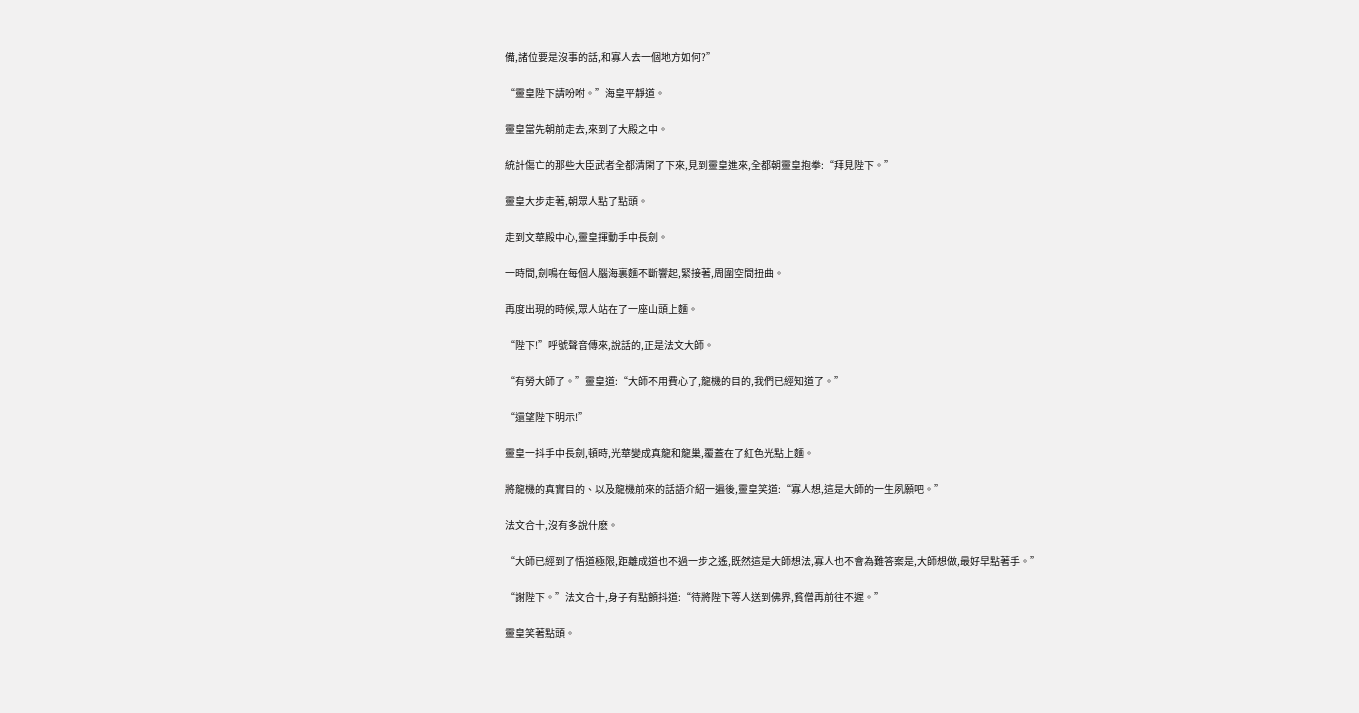備,諸位要是沒事的話,和寡人去一個地方如何?”

“靈皇陛下請吩咐。”海皇平靜道。

靈皇當先朝前走去,來到了大殿之中。

統計傷亡的那些大臣武者全都清閑了下來,見到靈皇進來,全都朝靈皇抱拳:“拜見陛下。”

靈皇大步走著,朝眾人點了點頭。

走到文華殿中心,靈皇揮動手中長劍。

一時間,劍鳴在每個人腦海裏麵不斷響起,緊接著,周圍空間扭曲。

再度出現的時候,眾人站在了一座山頭上麵。

“陛下!”呼號聲音傳來,說話的,正是法文大師。

“有勞大師了。”靈皇道:“大師不用費心了,龍機的目的,我們已經知道了。”

“還望陛下明示!”

靈皇一抖手中長劍,頓時,光華變成真龍和龍巢,覆蓋在了紅色光點上麵。

將龍機的真實目的、以及龍機前來的話語介紹一遍後,靈皇笑道:“寡人想,這是大師的一生夙願吧。”

法文合十,沒有多說什麽。

“大師已經到了悟道極限,距離成道也不過一步之遙,既然這是大師想法,寡人也不會為難答案是,大師想做,最好早點著手。”

“謝陛下。”法文合十,身子有點顫抖道:“待將陛下等人送到佛界,貧僧再前往不遲。”

靈皇笑著點頭。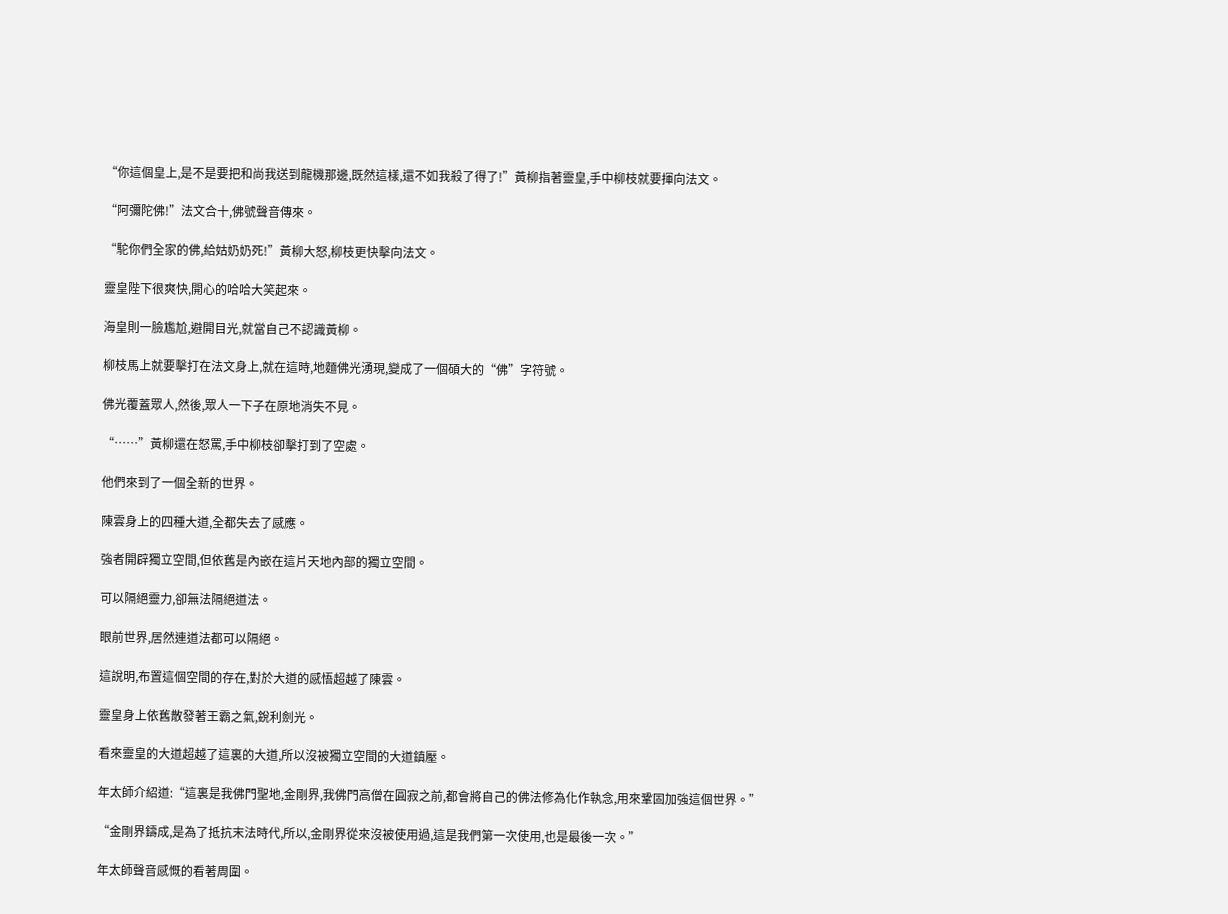“你這個皇上,是不是要把和尚我送到龍機那邊,既然這樣,還不如我殺了得了!”黃柳指著靈皇,手中柳枝就要揮向法文。

“阿彌陀佛!”法文合十,佛號聲音傳來。

“駝你們全家的佛,給姑奶奶死!”黃柳大怒,柳枝更快擊向法文。

靈皇陛下很爽快,開心的哈哈大笑起來。

海皇則一臉尷尬,避開目光,就當自己不認識黃柳。

柳枝馬上就要擊打在法文身上,就在這時,地麵佛光湧現,變成了一個碩大的“佛”字符號。

佛光覆蓋眾人,然後,眾人一下子在原地消失不見。

“……”黃柳還在怒罵,手中柳枝卻擊打到了空處。

他們來到了一個全新的世界。

陳雲身上的四種大道,全都失去了感應。

強者開辟獨立空間,但依舊是內嵌在這片天地內部的獨立空間。

可以隔絕靈力,卻無法隔絕道法。

眼前世界,居然連道法都可以隔絕。

這說明,布置這個空間的存在,對於大道的感悟超越了陳雲。

靈皇身上依舊散發著王霸之氣,銳利劍光。

看來靈皇的大道超越了這裏的大道,所以沒被獨立空間的大道鎮壓。

年太師介紹道:“這裏是我佛門聖地,金剛界,我佛門高僧在圓寂之前,都會將自己的佛法修為化作執念,用來鞏固加強這個世界。”

“金剛界鑄成,是為了抵抗末法時代,所以,金剛界從來沒被使用過,這是我們第一次使用,也是最後一次。”

年太師聲音感慨的看著周圍。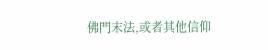佛門末法,或者其他信仰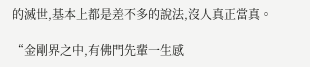的滅世,基本上都是差不多的說法,沒人真正當真。

“金剛界之中,有佛門先輩一生感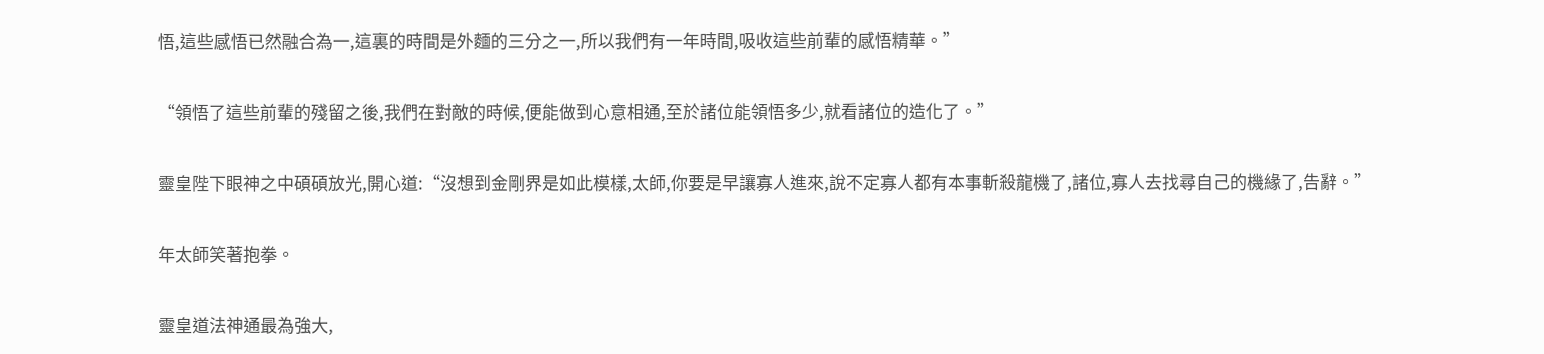悟,這些感悟已然融合為一,這裏的時間是外麵的三分之一,所以我們有一年時間,吸收這些前輩的感悟精華。”

“領悟了這些前輩的殘留之後,我們在對敵的時候,便能做到心意相通,至於諸位能領悟多少,就看諸位的造化了。”

靈皇陛下眼神之中碩碩放光,開心道:“沒想到金剛界是如此模樣,太師,你要是早讓寡人進來,說不定寡人都有本事斬殺龍機了,諸位,寡人去找尋自己的機緣了,告辭。”

年太師笑著抱拳。

靈皇道法神通最為強大,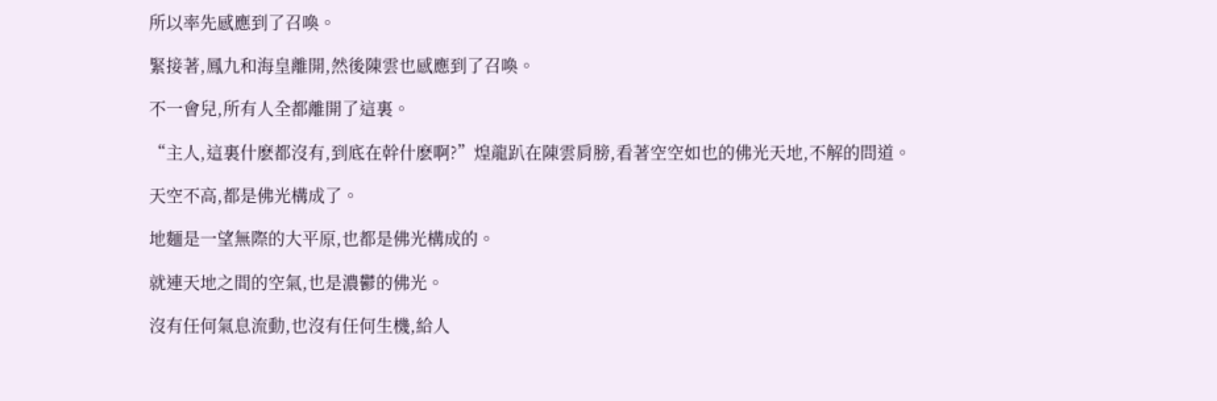所以率先感應到了召喚。

緊接著,鳳九和海皇離開,然後陳雲也感應到了召喚。

不一會兒,所有人全都離開了這裏。

“主人,這裏什麽都沒有,到底在幹什麽啊?”煌龍趴在陳雲肩膀,看著空空如也的佛光天地,不解的問道。

天空不高,都是佛光構成了。

地麵是一望無際的大平原,也都是佛光構成的。

就連天地之間的空氣,也是濃鬱的佛光。

沒有任何氣息流動,也沒有任何生機,給人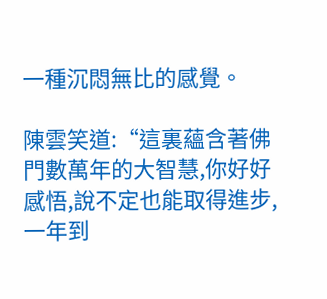一種沉悶無比的感覺。

陳雲笑道:“這裏蘊含著佛門數萬年的大智慧,你好好感悟,說不定也能取得進步,一年到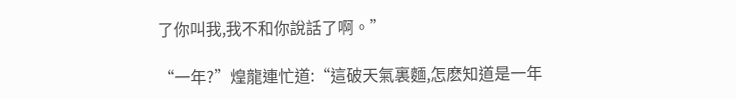了你叫我,我不和你說話了啊。”

“一年?”煌龍連忙道:“這破天氣裏麵,怎麽知道是一年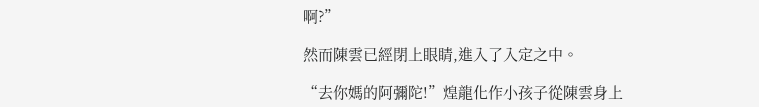啊?”

然而陳雲已經閉上眼睛,進入了入定之中。

“去你媽的阿彌陀!”煌龍化作小孩子從陳雲身上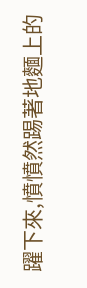躍下來,憤憤然踢著地麵上的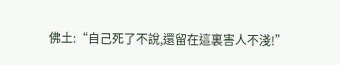佛土:“自己死了不說,還留在這裏害人不淺!”